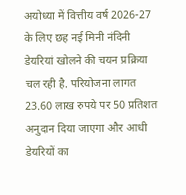अयोध्या में वित्तीय वर्ष 2026-27 के लिए छह नई मिनी नंदिनी डेयरियां खोलने की चयन प्रक्रिया चल रही है. परियोजना लागत 23.60 लाख रुपये पर 50 प्रतिशत अनुदान दिया जाएगा और आधी डेयरियों का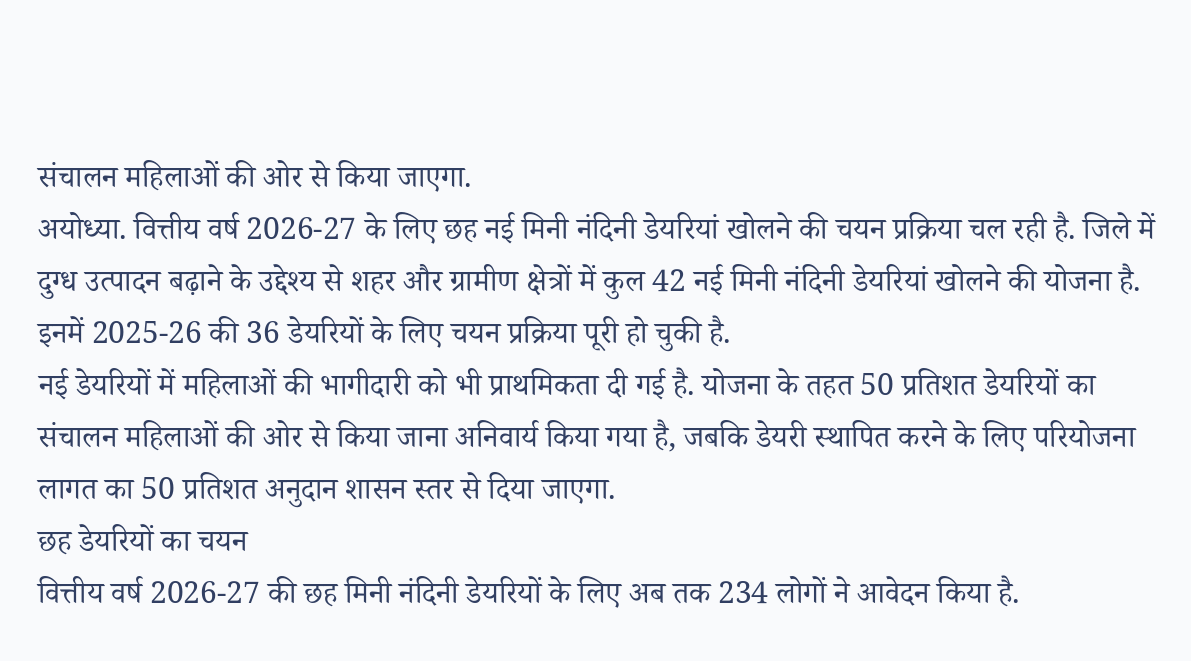संचालन महिलाओं की ओर से किया जाएगा.
अयोध्या. वित्तीय वर्ष 2026-27 के लिए छह नई मिनी नंदिनी डेयरियां खोलने की चयन प्रक्रिया चल रही है. जिले में दुग्ध उत्पादन बढ़ाने के उद्देश्य से शहर और ग्रामीण क्षेत्रों में कुल 42 नई मिनी नंदिनी डेयरियां खोलने की योजना है. इनमें 2025-26 की 36 डेयरियों के लिए चयन प्रक्रिया पूरी हो चुकी है.
नई डेयरियों में महिलाओं की भागीदारी को भी प्राथमिकता दी गई है. योजना के तहत 50 प्रतिशत डेयरियों का संचालन महिलाओं की ओर से किया जाना अनिवार्य किया गया है, जबकि डेयरी स्थापित करने के लिए परियोजना लागत का 50 प्रतिशत अनुदान शासन स्तर से दिया जाएगा.
छह डेयरियों का चयन
वित्तीय वर्ष 2026-27 की छह मिनी नंदिनी डेयरियों के लिए अब तक 234 लोगों ने आवेदन किया है.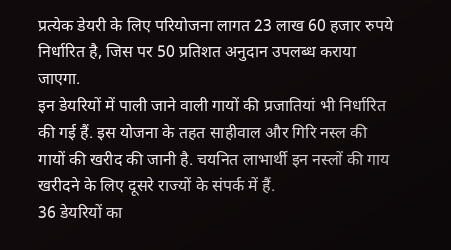प्रत्येक डेयरी के लिए परियोजना लागत 23 लाख 60 हजार रुपये निर्धारित है, जिस पर 50 प्रतिशत अनुदान उपलब्ध कराया जाएगा.
इन डेयरियों में पाली जाने वाली गायों की प्रजातियां भी निर्धारित की गई हैं. इस योजना के तहत साहीवाल और गिरि नस्ल की गायों की खरीद की जानी है. चयनित लाभार्थी इन नस्लों की गाय खरीदने के लिए दूसरे राज्यों के संपर्क में हैं.
36 डेयरियों का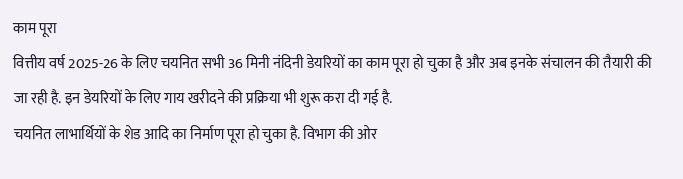काम पूरा
वित्तीय वर्ष 2025-26 के लिए चयनित सभी 36 मिनी नंदिनी डेयरियों का काम पूरा हो चुका है और अब इनके संचालन की तैयारी की जा रही है. इन डेयरियों के लिए गाय खरीदने की प्रक्रिया भी शुरू करा दी गई है.
चयनित लाभार्थियों के शेड आदि का निर्माण पूरा हो चुका है. विभाग की ओर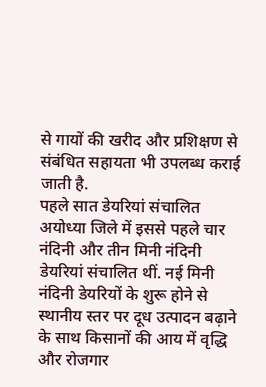से गायों की खरीद और प्रशिक्षण से संबंधित सहायता भी उपलब्ध कराई जाती है.
पहले सात डेयरियां संचालित
अयोध्या जिले में इससे पहले चार नंदिनी और तीन मिनी नंदिनी डेयरियां संचालित थीं. नई मिनी नंदिनी डेयरियों के शुरू होने से स्थानीय स्तर पर दूध उत्पादन बढ़ाने के साथ किसानों की आय में वृद्धि और रोजगार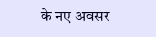के नए अवसर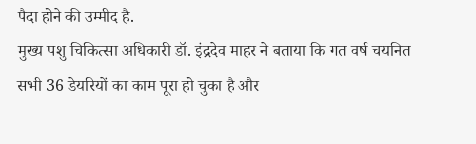पैदा होने की उम्मीद है.
मुख्य पशु चिकित्सा अधिकारी डॉ. इंद्रदेव माहर ने बताया कि गत वर्ष चयनित सभी 36 डेयरियों का काम पूरा हो चुका है और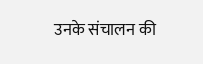उनके संचालन की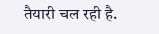तैयारी चल रही है.